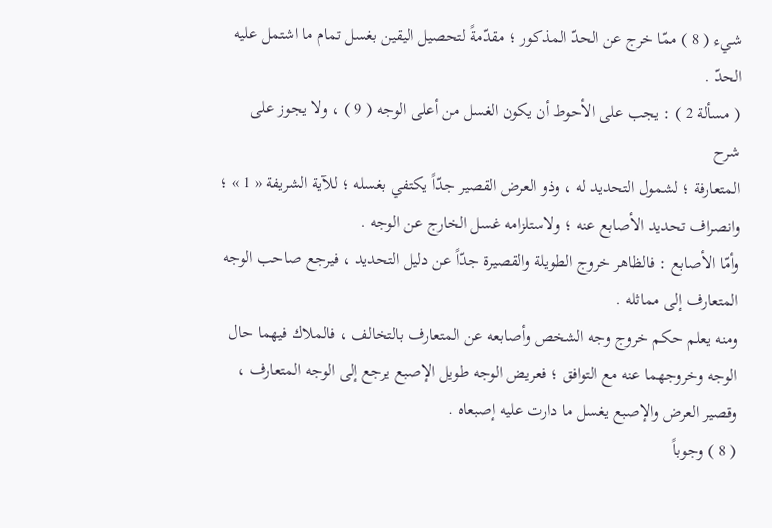شيء ( 8 ) ممّا خرج عن الحدّ المذكور ؛ مقدّمةً لتحصيل اليقين بغسل تمام ما اشتمل عليه الحدّ .
( مسألة 2 ) : يجب على الأحوط أن يكون الغسل من أعلى الوجه ( 9 ) ، ولا يجوز على
شرح
المتعارفة ؛ لشمول التحديد له ، وذو العرض القصير جدّاً يكتفي بغسله ؛ للآية الشريفة « 1 » ؛ وانصراف تحديد الأصابع عنه ؛ ولاستلزامه غسل الخارج عن الوجه .
وأمّا الأصابع : فالظاهر خروج الطويلة والقصيرة جدّاً عن دليل التحديد ، فيرجع صاحب الوجه المتعارف إلى مماثله .
ومنه يعلم حكم خروج وجه الشخص وأصابعه عن المتعارف بالتخالف ، فالملاك فيهما حال الوجه وخروجهما عنه مع التوافق ؛ فعريض الوجه طويل الإصبع يرجع إلى الوجه المتعارف ، وقصير العرض والإصبع يغسل ما دارت عليه إصبعاه .
( 8 ) وجوباً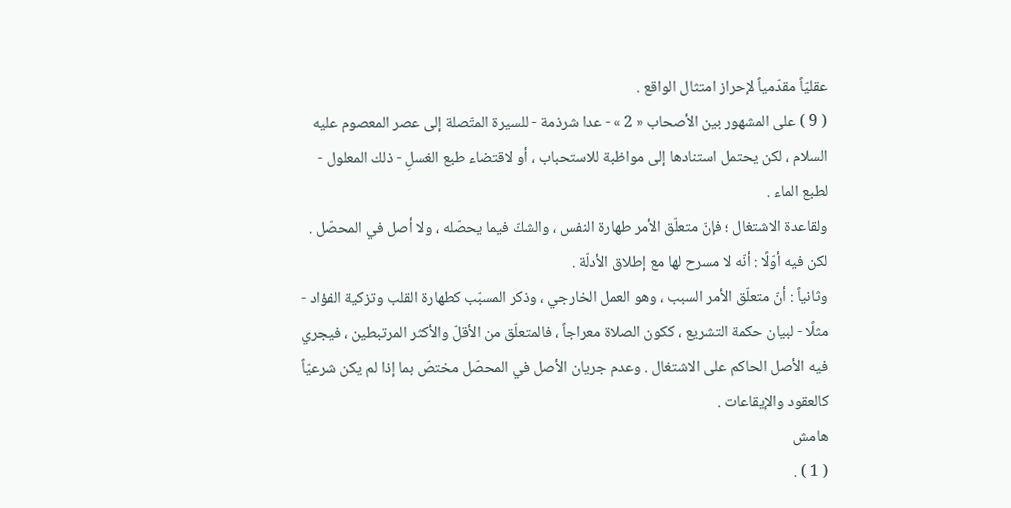عقليّاً مقدّمياً لإحراز امتثال الواقع .
( 9 ) على المشهور بين الأصحاب « 2 » - عدا شرذمة - للسيرة المتّصلة إلى عصر المعصوم عليه السلام ، لكن يحتمل استنادها إلى مواظبة للاستحباب ، أو لاقتضاء طبع الغسلِ - ذلك المعلول - لطبع الماء .
ولقاعدة الاشتغال ؛ فإنّ متعلّق الأمر طهارة النفس ، والشكّ فيما يحصّله ، ولا أصل في المحصّل .
لكن فيه أوّلًا : أنّه لا مسرح لها مع إطلاق الأدلّة .
وثانياً : أنّ متعلّق الأمر السبب ، وهو العمل الخارجي ، وذكر المسبّب كطهارة القلب وتزكية الفؤاد - مثلًا - لبيان حكمة التشريع ، ككون الصلاة معراجاً ، فالمتعلّق من الأقلّ والأكثر المرتبطين ، فيجري فيه الأصل الحاكم على الاشتغال . وعدم جريان الأصل في المحصّل مختصّ بما إذا لم يكن شرعيّاً كالعقود والإيقاعات .
هامش
( 1 ) .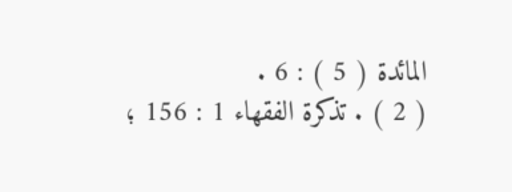المائدة ( 5 ) : 6 .
( 2 ) . تذكرة الفقهاء 1 : 156 ؛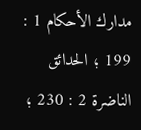مدارك الأحكام 1 : 199 ؛ الحدائق الناضرة 2 : 230 ؛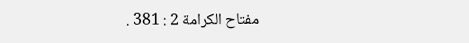مفتاح الكرامة 2 : 381 .